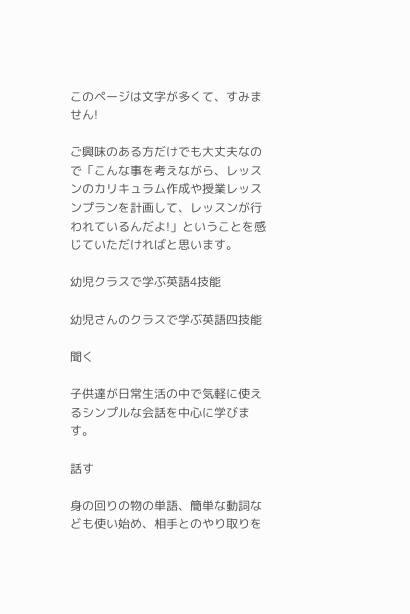このページは文字が多くて、すみません!

ご興味のある方だけでも大丈夫なので「こんな事を考えながら、レッスンのカリキュラム作成や授業レッスンプランを計画して、レッスンが行われているんだよ!」ということを感じていただければと思います。

幼児クラスで学ぶ英語4技能

幼児さんのクラスで学ぶ英語四技能

聞く

子供達が日常生活の中で気軽に使えるシンプルな会話を中心に学びます。

話す

身の回りの物の単語、簡単な動詞なども使い始め、相手とのやり取りを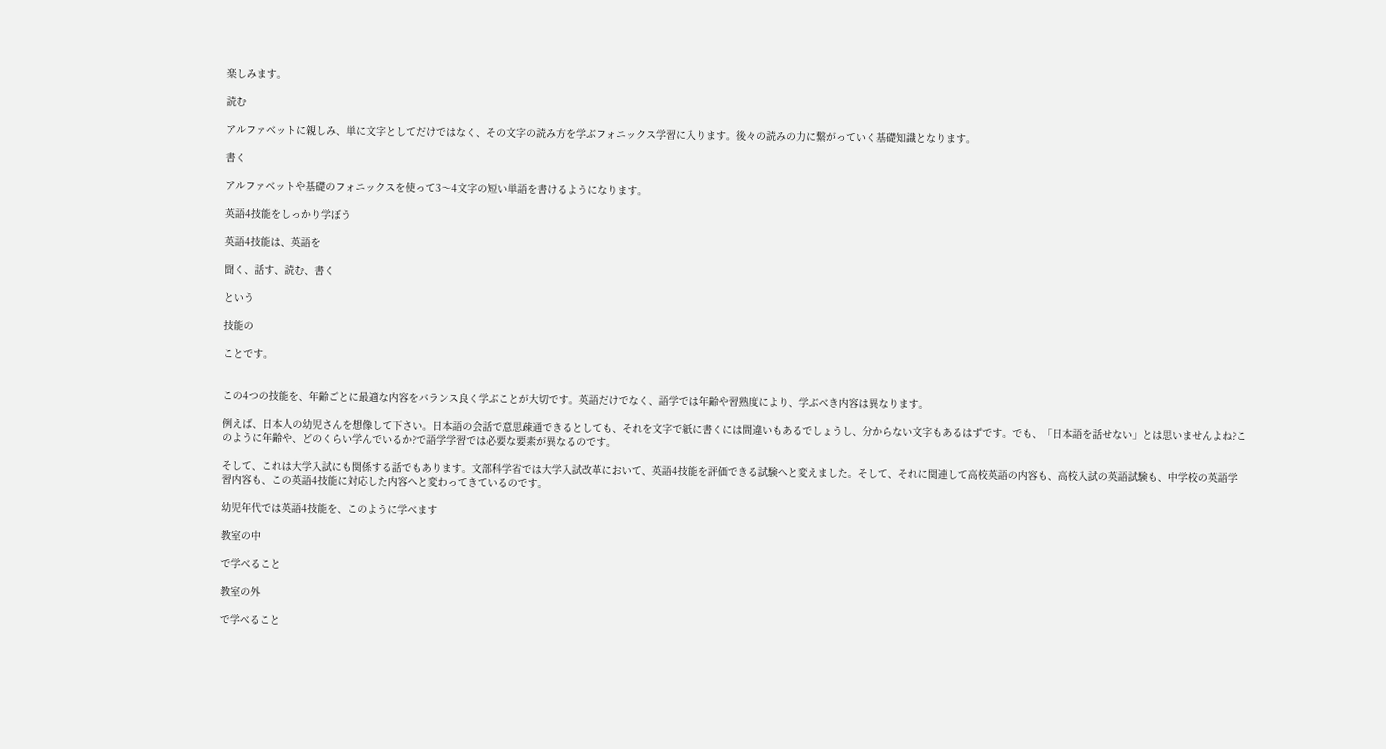楽しみます。

読む

アルファベットに親しみ、単に文字としてだけではなく、その文字の読み方を学ぶフォニックス学習に入ります。後々の読みの力に繋がっていく基礎知識となります。

書く

アルファベットや基礎のフォニックスを使って3〜4文字の短い単語を書けるようになります。

英語4技能をしっかり学ぼう

英語4技能は、英語を

聞く、話す、読む、書く

という

技能の

ことです。


この4つの技能を、年齢ごとに最適な内容をバランス良く学ぶことが大切です。英語だけでなく、語学では年齢や習熟度により、学ぶべき内容は異なります。

例えば、日本人の幼児さんを想像して下さい。日本語の会話で意思疎通できるとしても、それを文字で紙に書くには間違いもあるでしょうし、分からない文字もあるはずです。でも、「日本語を話せない」とは思いませんよね?このように年齢や、どのくらい学んでいるか?で語学学習では必要な要素が異なるのです。

そして、これは大学入試にも関係する話でもあります。文部科学省では大学入試改革において、英語4技能を評価できる試験へと変えました。そして、それに関連して高校英語の内容も、高校入試の英語試験も、中学校の英語学習内容も、この英語4技能に対応した内容へと変わってきているのです。

幼児年代では英語4技能を、このように学べます

教室の中

で学べること

教室の外

で学べること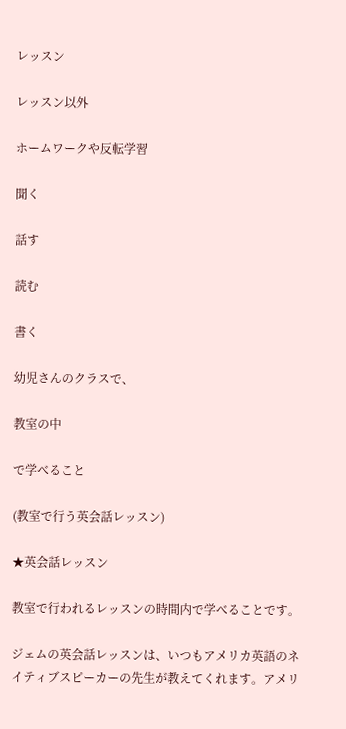レッスン

レッスン以外

ホームワークや反転学習

聞く

話す

読む

書く

幼児さんのクラスで、

教室の中

で学べること

(教室で行う英会話レッスン)

★英会話レッスン

教室で行われるレッスンの時間内で学べることです。

ジェムの英会話レッスンは、いつもアメリカ英語のネイティブスピーカーの先生が教えてくれます。アメリ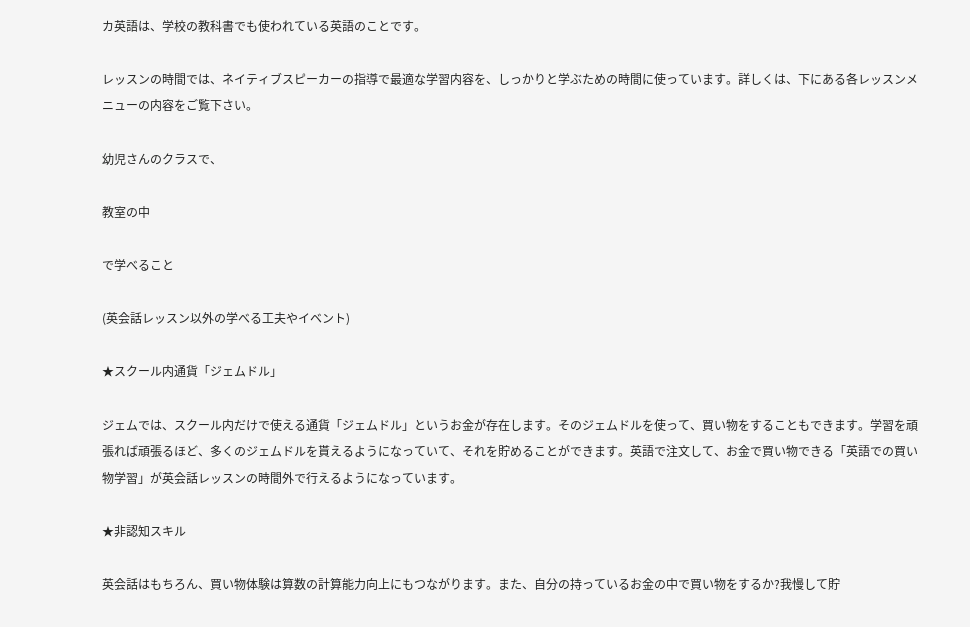カ英語は、学校の教科書でも使われている英語のことです。

レッスンの時間では、ネイティブスピーカーの指導で最適な学習内容を、しっかりと学ぶための時間に使っています。詳しくは、下にある各レッスンメニューの内容をご覧下さい。

幼児さんのクラスで、

教室の中

で学べること

(英会話レッスン以外の学べる工夫やイベント)

★スクール内通貨「ジェムドル」

ジェムでは、スクール内だけで使える通貨「ジェムドル」というお金が存在します。そのジェムドルを使って、買い物をすることもできます。学習を頑張れば頑張るほど、多くのジェムドルを貰えるようになっていて、それを貯めることができます。英語で注文して、お金で買い物できる「英語での買い物学習」が英会話レッスンの時間外で行えるようになっています。

★非認知スキル

英会話はもちろん、買い物体験は算数の計算能力向上にもつながります。また、自分の持っているお金の中で買い物をするか?我慢して貯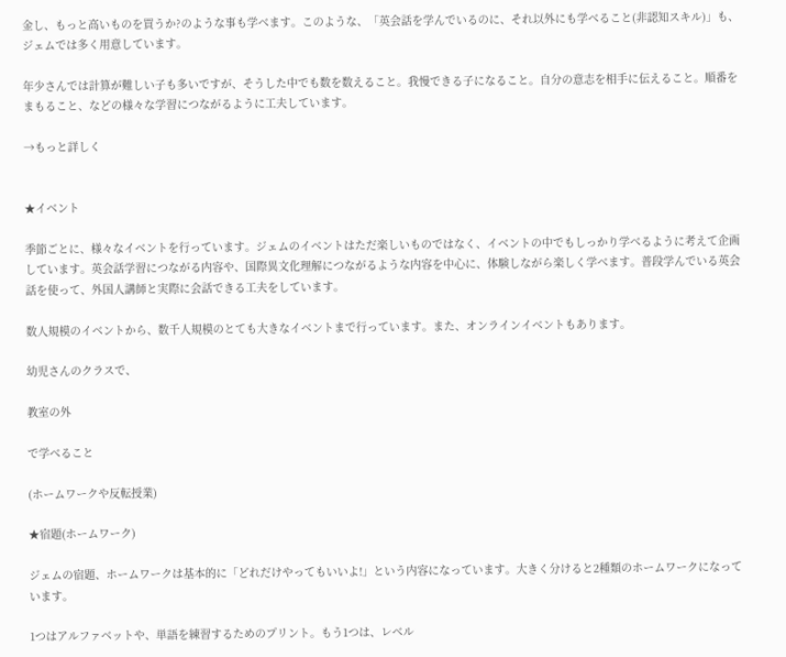金し、もっと高いものを買うか?のような事も学べます。このような、「英会話を学んでいるのに、それ以外にも学べること(非認知スキル)」も、ジェムでは多く用意しています。

年少さんでは計算が難しい子も多いですが、そうした中でも数を数えること。我慢できる子になること。自分の意志を相手に伝えること。順番をまもること、などの様々な学習につながるように工夫しています。

→もっと詳しく


★イベント

季節ごとに、様々なイベントを行っています。ジェムのイベントはただ楽しいものではなく、イベントの中でもしっかり学べるように考えて企画しています。英会話学習につながる内容や、国際異文化理解につながるような内容を中心に、体験しながら楽しく学べます。普段学んでいる英会話を使って、外国人講師と実際に会話できる工夫をしています。

数人規模のイベントから、数千人規模のとても大きなイベントまで行っています。また、オンラインイベントもあります。

幼児さんのクラスで、

教室の外

で学べること

(ホームワークや反転授業)

★宿題(ホームワーク)

ジェムの宿題、ホームワークは基本的に「どれだけやってもいいよ!」という内容になっています。大きく分けると2種類のホームワークになっています。

1つはアルファベットや、単語を練習するためのプリント。もう1つは、レベル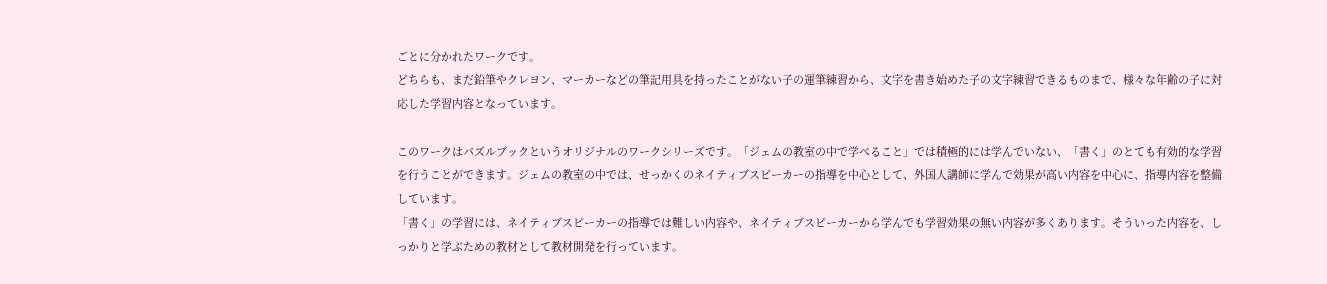ごとに分かれたワークです。
どちらも、まだ鉛筆やクレヨン、マーカーなどの筆記用具を持ったことがない子の運筆練習から、文字を書き始めた子の文字練習できるものまで、様々な年齢の子に対応した学習内容となっています。

このワークはパズルブックというオリジナルのワークシリーズです。「ジェムの教室の中で学べること」では積極的には学んでいない、「書く」のとても有効的な学習を行うことができます。ジェムの教室の中では、せっかくのネイティブスピーカーの指導を中心として、外国人講師に学んで効果が高い内容を中心に、指導内容を整備しています。
「書く」の学習には、ネイティブスピーカーの指導では難しい内容や、ネイティブスピーカーから学んでも学習効果の無い内容が多くあります。そういった内容を、しっかりと学ぶための教材として教材開発を行っています。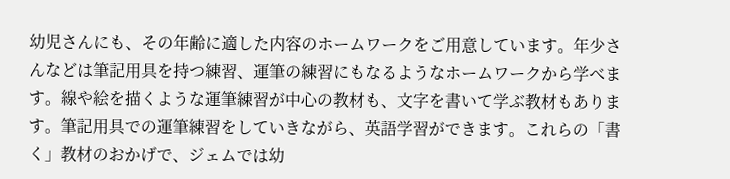幼児さんにも、その年齢に適した内容のホームワークをご用意しています。年少さんなどは筆記用具を持つ練習、運筆の練習にもなるようなホームワークから学べます。線や絵を描くような運筆練習が中心の教材も、文字を書いて学ぶ教材もあります。筆記用具での運筆練習をしていきながら、英語学習ができます。これらの「書く」教材のおかげで、ジェムでは幼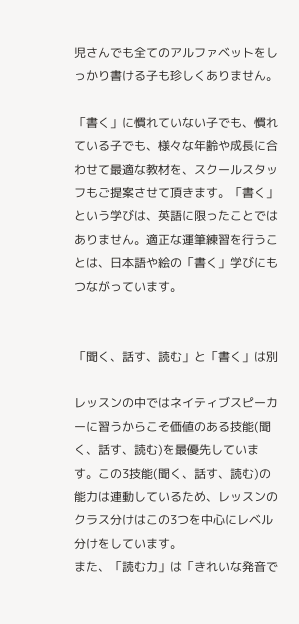児さんでも全てのアルファベットをしっかり書ける子も珍しくありません。

「書く」に慣れていない子でも、慣れている子でも、様々な年齢や成長に合わせて最適な教材を、スクールスタッフもご提案させて頂きます。「書く」という学びは、英語に限ったことではありません。適正な運筆練習を行うことは、日本語や絵の「書く」学びにもつながっています。


「聞く、話す、読む」と「書く」は別

レッスンの中ではネイティブスピーカーに習うからこそ価値のある技能(聞く、話す、読む)を最優先しています。この3技能(聞く、話す、読む)の能力は連動しているため、レッスンのクラス分けはこの3つを中心にレベル分けをしています。
また、「読む力」は「きれいな発音で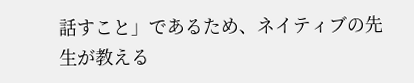話すこと」であるため、ネイティブの先生が教える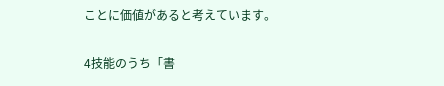ことに価値があると考えています。

4技能のうち「書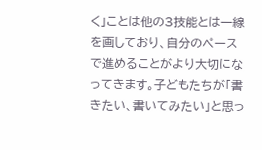く」ことは他の3技能とは一線を画しており、自分のペースで進めることがより大切になってきます。子どもたちが「書きたい、書いてみたい」と思っ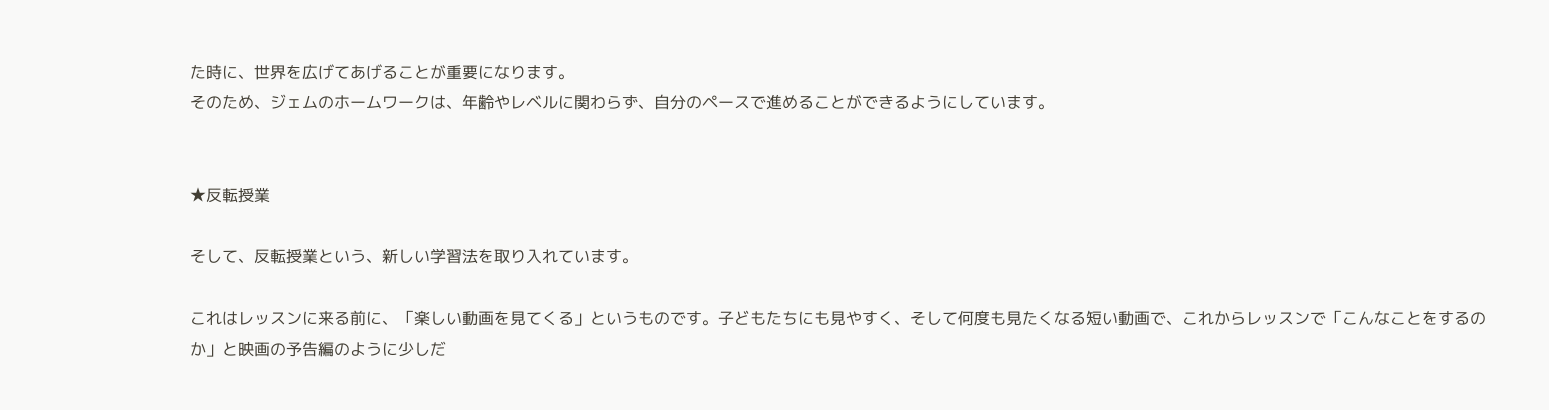た時に、世界を広げてあげることが重要になります。
そのため、ジェムのホームワークは、年齢やレベルに関わらず、自分のペースで進めることができるようにしています。


★反転授業

そして、反転授業という、新しい学習法を取り入れています。

これはレッスンに来る前に、「楽しい動画を見てくる」というものです。子どもたちにも見やすく、そして何度も見たくなる短い動画で、これからレッスンで「こんなことをするのか」と映画の予告編のように少しだ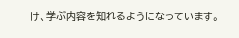け、学ぶ内容を知れるようになっています。